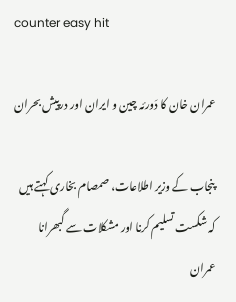counter easy hit

عمران خان کا دَورئہ چین و ایران اور درپیش بحران

پنجاب کے وزیر اطلاعات، صمصام بخاری کہتے ہیں کہ شکست تسلیم کرنا اور مشکلات سے گبھرانا عمران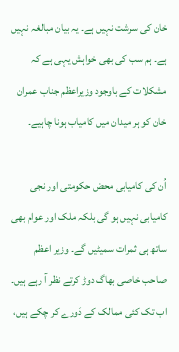خان کی سرشت نہیں ہے۔ یہ بیان مبالغہ نہیں ہے۔ ہم سب کی بھی خواہش یہی ہے کہ مشکلات کے باوجود وزیراعظم جناب عمران خان کو ہر میدان میں کامیاب ہونا چاہیے۔

اُن کی کامیابی محض حکومتی اور نجی کامیابی نہیں ہو گی بلکہ ملک اور عوام بھی ساتھ ہی ثمرات سمیٹیں گے۔ وزیر اعظم صاحب خاصی بھاگ دوڑ کرتے نظر آ رہے ہیں۔ اب تک کئی ممالک کے دَورے کر چکے ہیں،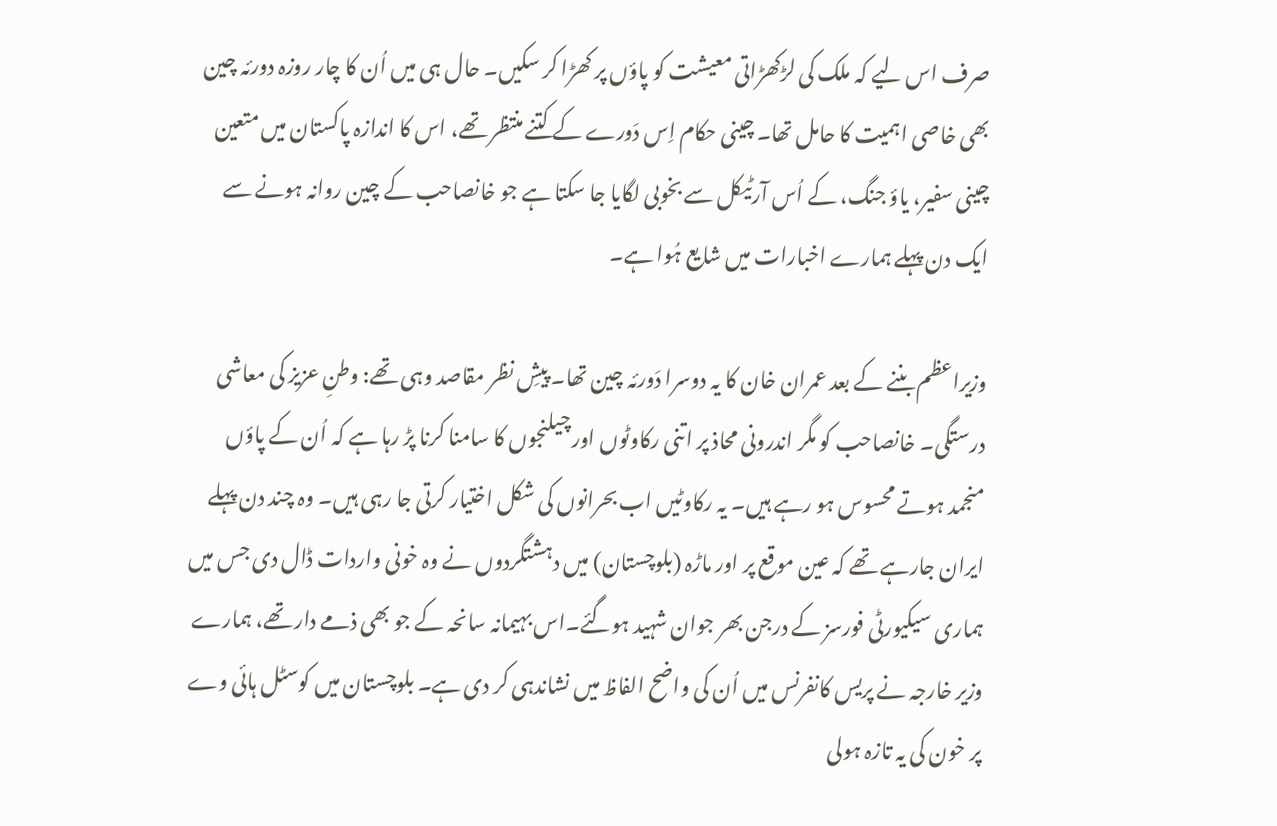صرف اس لیے کہ ملک کی لڑکھڑاتی معیشت کو پاؤں پر کھڑا کر سکیں۔ حال ہی میں اُن کا چار روزہ دورئہ چین بھی خاصی اہمیت کا حامل تھا۔ چینی حکام اِس دَورے کے کتنے منتظر تھے، اس کا اندازہ پاکستان میں متعین چینی سفیر، یاؤ جنگ، کے اُس آرٹیکل سے بخوبی لگایا جا سکتا ہے جو خانصاحب کے چین روانہ ہونے سے ایک دن پہلے ہمارے اخبارات میں شایع ہُوا ہے۔

وزیراعظم بننے کے بعد عمران خان کا یہ دوسرا دَورئہ چین تھا۔ پیشِ نظر مقاصد وہی تھے: وطنِ عزیز کی معاشی درستگی۔ خانصاحب کو مگر اندرونی محاذ پر اتنی رکاوٹوں اور چیلنجوں کا سامنا کرنا پڑ رہا ہے کہ اُن کے پاؤں منجمد ہوتے محسوس ہو رہے ہیں۔ یہ رکاوٹیں اب بحرانوں کی شکل اختیار کرتی جا رہی ہیں۔ وہ چند دن پہلے ایران جارہے تھے کہ عین موقع پر اور ماڑہ (بلوچستان) میں دہشتگردوں نے وہ خونی واردات ڈال دی جس میں ہماری سیکیورٹی فورسز کے درجن بھر جوان شہید ہوگئے۔اس بہیمانہ سانحہ کے جو بھی ذمے دار تھے، ہمارے وزیر خارجہ نے پریس کانفرنس میں اُن کی واضح الفاظ میں نشاندہی کر دی ہے۔ بلوچستان میں کوسٹل ہائی وے پر خون کی یہ تازہ ہولی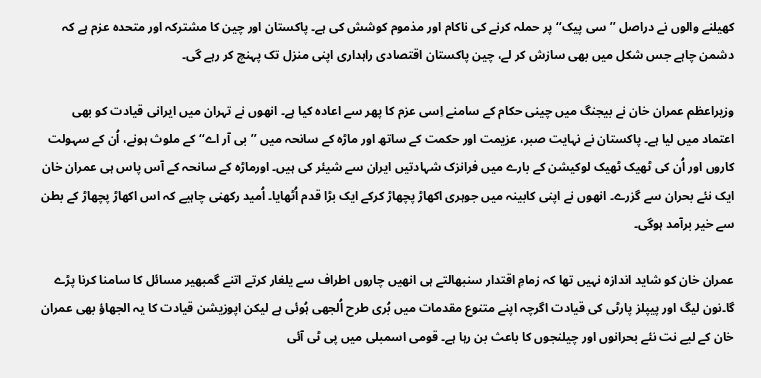کھیلنے والوں نے دراصل ’’سی پیک‘‘ پر حملہ کرنے کی ناکام اور مذموم کوشش کی ہے۔ پاکستان اور چین کا مشترکہ اور متحدہ عزم ہے کہ دشمن چاہے جس شکل میں بھی سازش کر لے، چین پاکستان اقتصادی راہداری اپنی منزل تک پہنچ کر رہے گی۔

وزیراعظم عمران خان نے بیجنگ میں چینی حکام کے سامنے اِسی عزم کا پھر سے اعادہ کیا ہے۔ انھوں نے تہران میں ایرانی قیادت کو بھی اعتماد میں لیا ہے۔ پاکستان نے نہایت صبر، عزیمت اور حکمت کے ساتھ اور ماڑہ کے سانحہ میں ’’بی آر اے‘‘ کے ملوث ہونے، اُن کے سہولت کاروں اور اُن کی ٹھیک ٹھیک لوکیشن کے بارے میں فرانزک شہادتیں ایران سے شیئر کی ہیں۔ اورماڑہ کے سانحہ کے آس پاس ہی عمران خان ایک نئے بحران سے گزرے۔ انھوں نے اپنی کابینہ میں جوہری اکھاڑ پچھاڑ کرکے ایک بڑا قدم اُٹھایا۔ اُمید رکھنی چاہیے کہ اس اکھاڑ پچھاڑ کے بطن سے خیر برآمد ہوگی۔

عمران خان کو شاید اندازہ نہیں تھا کہ زمامِ اقتدار سنبھالتے ہی انھیں چاروں اطراف سے یلغار کرتے اتنے گمبھیر مسائل کا سامنا کرنا پڑے گا۔نون لیگ اور پیپلز پارٹی کی قیادت اگرچہ اپنے متنوع مقدمات میں بُری طرح اُلجھی ہُوئی ہے لیکن اپوزیشن قیادت کا یہ الجھاؤ بھی عمران خان کے لیے نت نئے بحرانوں اور چیلنجوں کا باعث بن رہا ہے۔ قومی اسمبلی میں پی ٹی آئی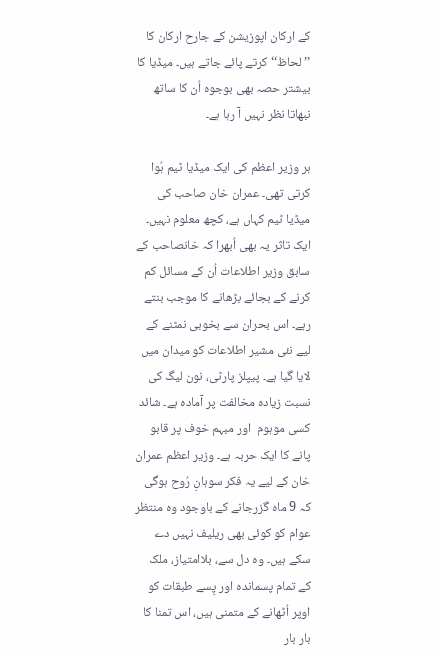کے ارکان اپوزیشن کے جارح ارکان کا ’’لحاظ‘‘ کرتے پائے جاتے ہیں۔ میڈیا کا بیشتر حصہ بھی بوجوہ اُن کا ساتھ نبھاتا نظر نہیں آ رہا ہے۔

ہر وزیر اعظم کی ایک میڈیا ٹیم ہُوا کرتی تھی۔ عمران خان صاحب کی میڈیا ٹیم کہاں ہے، کچھ معلوم نہیں۔ ایک تاثر یہ بھی اُبھرا کہ خانصاحب کے سابق وزیر اطلاعات اُن کے مسائل کم کرنے کے بجائے بڑھانے کا موجب بنتے رہے۔ اس بحران سے بخوبی نمٹنے کے لیے نئی مشیر اطلاعات کو میدان میں لایا گیا ہے۔ پیپلز پارٹی، نون لیگ کی نسبت زیادہ مخالفت پر آمادہ ہے۔ شائد کسی موہوم  اور مبہم خوف پر قابو پانے کا ایک حربہ ہے۔ وزیر اعظم عمران خان کے لیے یہ فکر سوہانِ رُوح ہوگی کہ 9 ماہ گزرجانے کے باوجود وہ منتظر عوام کو کوئی بھی ریلیف نہیں دے سکے ہیں۔ وہ دل سے، بلاامتیاز، ملک کے تمام پسماندہ اور پِسے طبقات کو اوپر اُٹھانے کے متمنی ہیں، اس تمنا کا بار بار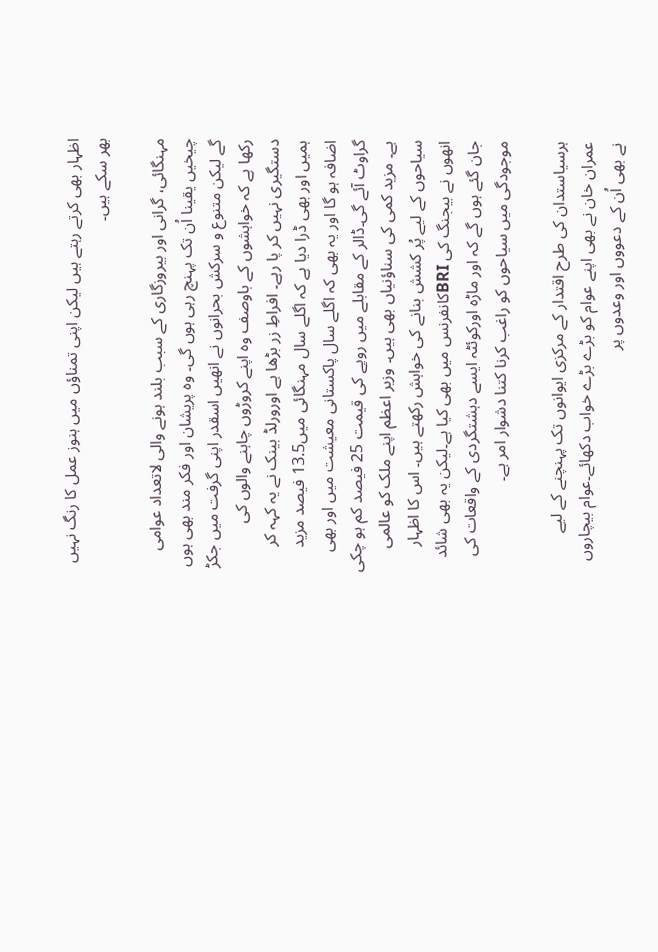اظہار بھی کرتے رہتے ہیں لیکن اپنی تمناؤں میں ہنوز عمل کا رنگ نہیں بھر سکے ہیں۔

مہنگائی، گرانی اور بیروزگاری کے سبب بلند ہونے والی لاتعداد عوامی چیخیں یقینا اُن تک پہنچ رہی ہوں گی۔ وہ پریشان اور فکر مند بھی ہوں گے لیکن متنوع و سرکش بحرانوں نے انھیں اسقدر اپنی گرفت میں جکڑ رکھا ہے کہ خواہشوں کے باوصف وہ اپنے کروڑوں چاہنے والوں کی دستگیری نہیں کر پا رہے۔ افراطِ زر بڑھا ہے اورورلڈ بینک نے یہ کہہ کر ہمیں اور بھی ڈرا دیا ہے کہ اگلے سال مہنگائی میں13.5 فیصد مزید اضافہ ہو گا اور یہ بھی کہ اگلے سال پاکستانی معیشت میں اور بھی گراوٹ آئے گی۔ڈالر کے مقابلے میں روپے کی قیمت 25 فیصد کم ہو چکی ہے۔ مزید کمی کی سناؤنیاں بھی ہیں۔ وزیر اعظم اپنے ملک کو عالمی سیاحوں کے لیے پُر کشش بنانے کی خواہش رکھتے ہیں۔ اس کا اظہار انھوں نے بیجنگ کی BRIکانفرنس میں بھی کیا ہے۔لیکن یہ بھی شائد جان گئے ہوں گے کہ اور ماڑہ اورکوئٹہ ایسے دہشتگردی کے واقعات کی موجودگی میں سیاحوں کو راغب کرنا کتنا دشوار امر ہے۔

ہرسیاستدان کی طرح اقتدار کے مرکزی ایوانوں تک پہنچنے کے لیے عمران خان نے بھی اپنے عوام کو بڑے بڑے خواب دکھائے۔عوام بیچاروں نے بھی اُن کے دعووں اور وعدوں پر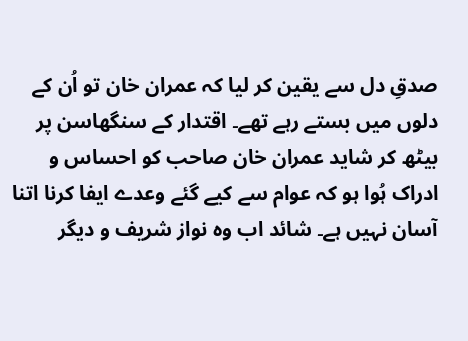صدقِ دل سے یقین کر لیا کہ عمران خان تو اُن کے دلوں میں بستے رہے تھے۔ اقتدار کے سنگھاسن پر بیٹھ کر شاید عمران خان صاحب کو احساس و ادراک ہُوا ہو کہ عوام سے کیے گئے وعدے ایفا کرنا اتنا آسان نہیں ہے۔ شائد اب وہ نواز شریف و دیگر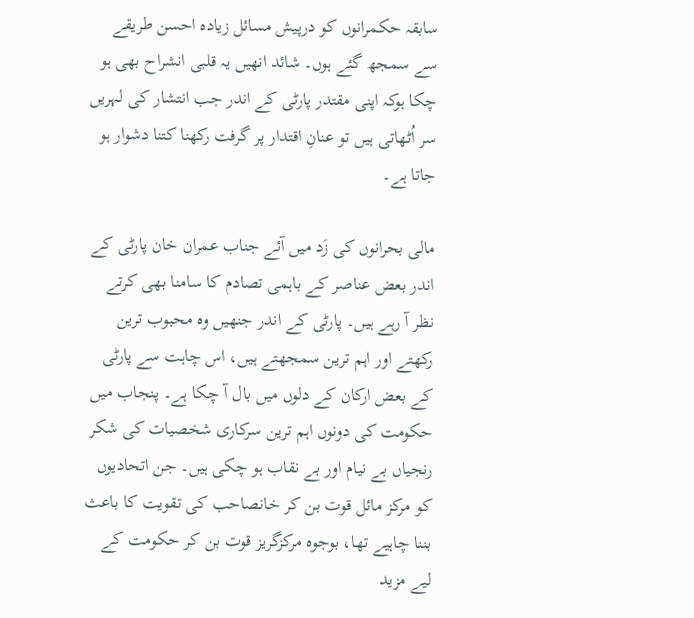سابقہ حکمرانوں کو درپیش مسائل زیادہ احسن طریقے سے سمجھ گئے ہوں۔ شائد انھیں یہ قلبی انشراح بھی ہو چکا ہوکہ اپنی مقتدر پارٹی کے اندر جب انتشار کی لہریں سر اُٹھاتی ہیں تو عنانِ اقتدار پر گرفت رکھنا کتنا دشوار ہو جاتا ہے۔

مالی بحرانوں کی زَد میں آئے جناب عمران خان پارٹی کے اندر بعض عناصر کے باہمی تصادم کا سامنا بھی کرتے نظر آ رہے ہیں۔ پارٹی کے اندر جنھیں وہ محبوب ترین رکھتے اور اہم ترین سمجھتے ہیں، اس چاہت سے پارٹی کے بعض ارکان کے دلوں میں بال آ چکا ہے۔ پنجاب میں حکومت کی دونوں اہم ترین سرکاری شخصیات کی شکر رنجیاں بے نیام اور بے نقاب ہو چکی ہیں۔ جن اتحادیوں کو مرکز مائل قوت بن کر خانصاحب کی تقویت کا باعث بننا چاہیے تھا، بوجوہ مرکزگریز قوت بن کر حکومت کے لیے مزید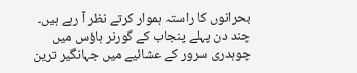بحرانوں کا راستہ ہموار کرتے نظر آ رہے ہیں۔ چند دن پہلے پنجاب کے گورنر ہاؤس میں چوہدری سرور کے عشائیے میں جہانگیر ترین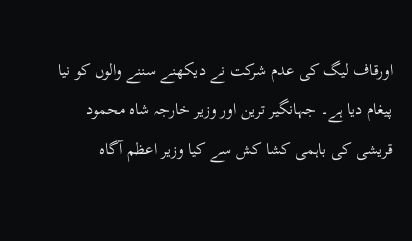اورقاف لیگ کی عدم شرکت نے دیکھنے سننے والوں کو نیا پیغام دیا ہے۔ جہانگیر ترین اور وزیر خارجہ شاہ محمود قریشی کی باہمی کشا کش سے کیا وزیر اعظم آگاہ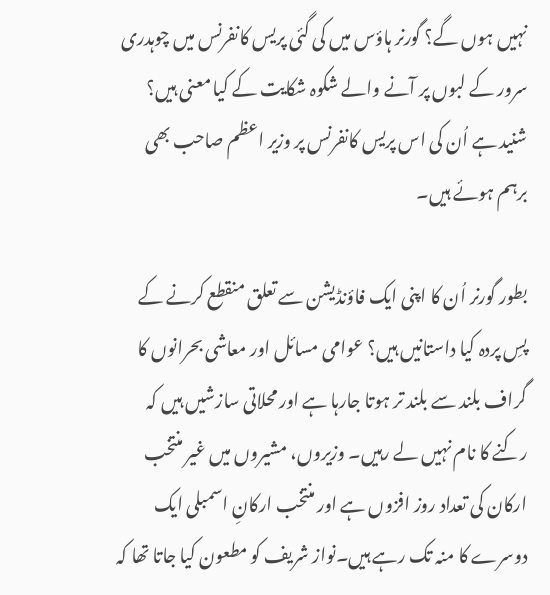نہیں ہوں گے؟ گورنر ہاؤس میں کی گئی پریس کانفرنس میں چوہدری سرور کے لبوں پر آنے والے شکوہ شکایت کے کیا معنی ہیں؟ شنید ہے اُن کی اس پریس کانفرنس پر وزیر اعظم صاحب بھی برہم ہوئے ہیں۔

بطور گورنر اُن کا اپنی ایک فاؤنڈیشن سے تعلق منقطع کرنے کے پسِ پردہ کیا داستانیں ہیں؟ عوامی مسائل اور معاشی بحرانوں کا گراف بلند سے بلند تر ہوتا جارہا ہے اور محلاتی سازشیں ہیں کہ رکنے کا نام نہیں لے رہیں۔ وزیروں، مشیروں میں غیر منتخب ارکان کی تعداد روز افزوں ہے اور منتخب ارکانِ اسمبلی ایک دوسرے کا منہ تک رہے ہیں۔نواز شریف کو مطعون کیا جاتا تھا کہ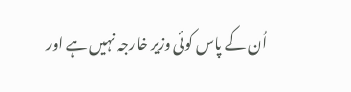اُن کے پاس کوئی وزیر خارجہ نہیں ہے اور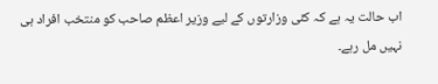اب حالت یہ ہے کہ کئی وزارتوں کے لیے وزیر اعظم صاحب کو منتخب افراد ہی نہیں مل رہے۔